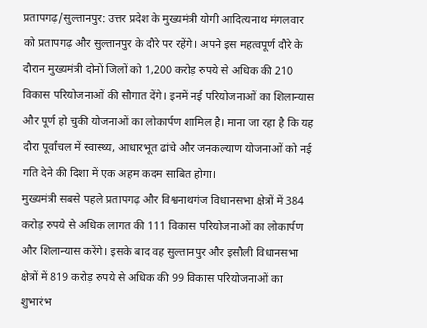प्रतापगढ़/सुल्तानपुर: उत्तर प्रदेश के मुख्यमंत्री योगी आदित्यनाथ मंगलवार को प्रतापगढ़ और सुल्तानपुर के दौरे पर रहेंगे। अपने इस महत्वपूर्ण दौरे के दौरान मुख्यमंत्री दोनों जिलों को 1,200 करोड़ रुपये से अधिक की 210 विकास परियोजनाओं की सौगात देंगे। इनमें नई परियोजनाओं का शिलान्यास और पूर्ण हो चुकी योजनाओं का लोकार्पण शामिल है। माना जा रहा है कि यह दौरा पूर्वांचल में स्वास्थ्य, आधारभूत ढांचे और जनकल्याण योजनाओं को नई गति देने की दिशा में एक अहम कदम साबित होगा।
मुख्यमंत्री सबसे पहले प्रतापगढ़ और विश्वनाथगंज विधानसभा क्षेत्रों में 384 करोड़ रुपये से अधिक लागत की 111 विकास परियोजनाओं का लोकार्पण और शिलान्यास करेंगे। इसके बाद वह सुल्तानपुर और इसौली विधानसभा क्षेत्रों में 819 करोड़ रुपये से अधिक की 99 विकास परियोजनाओं का शुभारंभ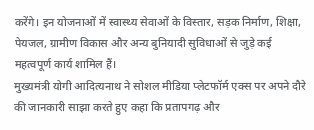करेंगे। इन योजनाओं में स्वास्थ्य सेवाओं के विस्तार, सड़क निर्माण, शिक्षा, पेयजल, ग्रामीण विकास और अन्य बुनियादी सुविधाओं से जुड़े कई महत्वपूर्ण कार्य शामिल हैं।
मुख्यमंत्री योगी आदित्यनाथ ने सोशल मीडिया प्लेटफॉर्म एक्स पर अपने दौरे की जानकारी साझा करते हुए कहा कि प्रतापगढ़ और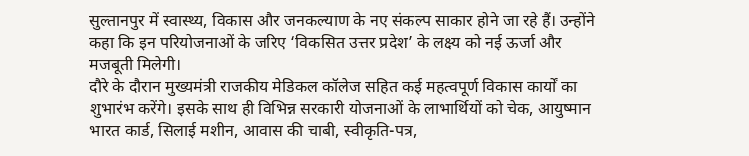सुल्तानपुर में स्वास्थ्य, विकास और जनकल्याण के नए संकल्प साकार होने जा रहे हैं। उन्होंने कहा कि इन परियोजनाओं के जरिए ‘विकसित उत्तर प्रदेश’ के लक्ष्य को नई ऊर्जा और मजबूती मिलेगी।
दौरे के दौरान मुख्यमंत्री राजकीय मेडिकल कॉलेज सहित कई महत्वपूर्ण विकास कार्यों का शुभारंभ करेंगे। इसके साथ ही विभिन्न सरकारी योजनाओं के लाभार्थियों को चेक, आयुष्मान भारत कार्ड, सिलाई मशीन, आवास की चाबी, स्वीकृति-पत्र,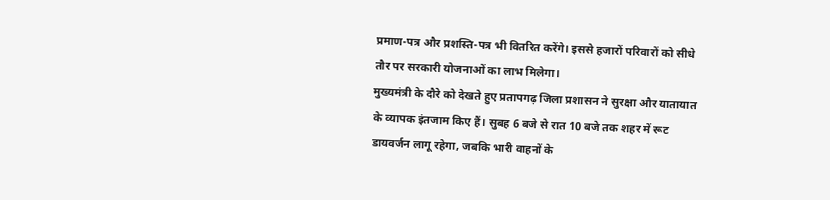प्रमाण-पत्र और प्रशस्ति-पत्र भी वितरित करेंगे। इससे हजारों परिवारों को सीधे तौर पर सरकारी योजनाओं का लाभ मिलेगा।
मुख्यमंत्री के दौरे को देखते हुए प्रतापगढ़ जिला प्रशासन ने सुरक्षा और यातायात के व्यापक इंतजाम किए हैं। सुबह 6 बजे से रात 10 बजे तक शहर में रूट डायवर्जन लागू रहेगा, जबकि भारी वाहनों के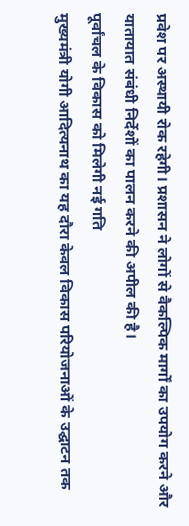प्रवेश पर अस्थायी रोक रहेगी। प्रशासन ने लोगों से वैकल्पिक मार्गों का उपयोग करने और यातायात संबंधी निर्देशों का पालन करने की अपील की है।
पूर्वांचल के विकास को मिलेगी नई गति
मुख्यमंत्री योगी आदित्यनाथ का यह दौरा केवल विकास परियोजनाओं के उद्घाटन तक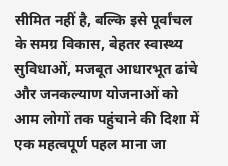सीमित नहीं है, बल्कि इसे पूर्वांचल के समग्र विकास, बेहतर स्वास्थ्य सुविधाओं, मजबूत आधारभूत ढांचे और जनकल्याण योजनाओं को आम लोगों तक पहुंचाने की दिशा में एक महत्वपूर्ण पहल माना जा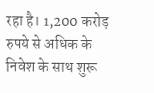रहा है। 1,200 करोड़ रुपये से अधिक के निवेश के साथ शुरू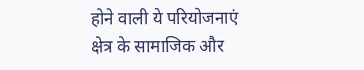होने वाली ये परियोजनाएं क्षेत्र के सामाजिक और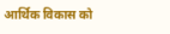आर्थिक विकास को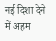नई दिशा देने में अहम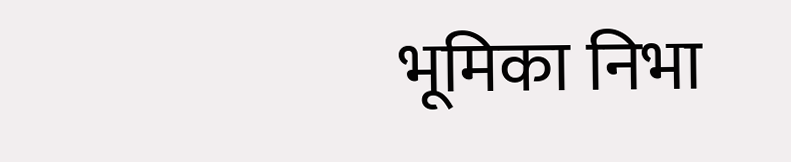भूमिका निभा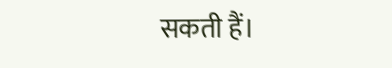सकती हैं।